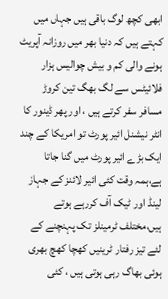ابھی کچھ لوگ باقی ہیں جہاں میں
کہتے ہیں کہ دنیا بھر میں روزانہ آپریٹ ہونے والی کم و بیش چوالیس ہزار فلائیٹس سے لگ بھگ تین کروڑ مسافر سفر کرتے ہیں ، اور پھر ڈینور کا انٹر نیشنل ائیر پورٹ تو امریکا کے چند ایک بڑے ائیر پورٹ میں گنا جاتا ہے،ہمہ وقت کئی ائیر لائنز کے جہاز لینڈ اور ٹیک آف کررہے ہوتے ہیں،مختلف ٹرمینلز تک پہنچنے کے لئے تیز رفتار ٹرینیں کھچا کھچ بھری ہوئی بھاگ رہی ہوتی ہیں ، کئی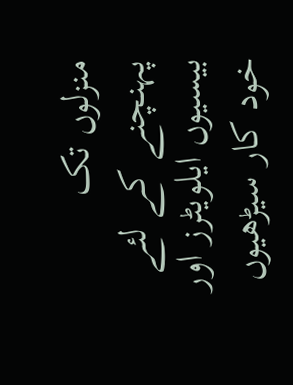منزلوں تک پہنچنے کے لئے بیسیوں ایلویٹرز اور خود کار سیڑھیوں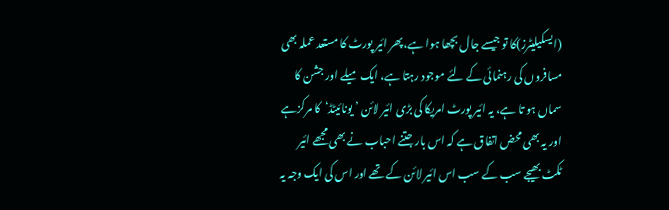(ایسکیلیٹرز)کا تو جیسے جال بچھا ہوا ہے،پھر ائیر پورٹ کا مستعد عملہ بھی مسافروں کی رہنمائی کے لئے موجود رہتا ہے، ایک میلے اور جشن کا سماں ہو تا ہے، یہ ائیر پورٹ امریکا کی بڑی ائیر لائن ’ یونائیٹڈ‘کا مرکزہے اور یہ بھی محض اتفاق ہے کہ اس بار جتنے احباب نے بھی مجھے ائیر ٹکٹ بھیجے سب کے سب اس ائیر لائن کے تھے اور اس کی ایک وجہ یہ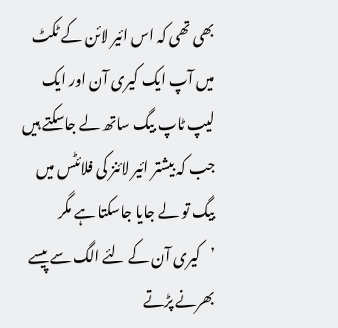بھی تھی کہ اس ائیر لائن کے ٹکٹ میں آپ ایک کیری آن اور ایک لیپ ٹاپ بیگ ساتھ لے جاسکتے ہیں جب کہ بیشتر ائیر لائنز کی فلائٹس میں بیگ تو لے جایا جاسکتا ہے مگر ’کیری آن کے لئے الگ سے پیسے بھرنے پڑتے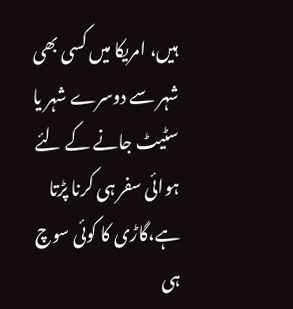ہیں، امریکا میں کسی بھی شہر سے دوسرے شہر یا سٹیٹ جانے کے لئے ہوائی سفر ہی کرنا پڑتا ہے،گاڑی کا کوئی سوچ ہی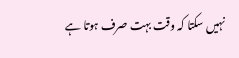نہیں سکتا کہ وقت بہت صرف ہوتا ہے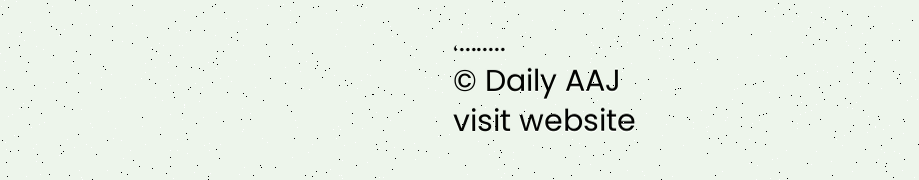،........
© Daily AAJ
visit website